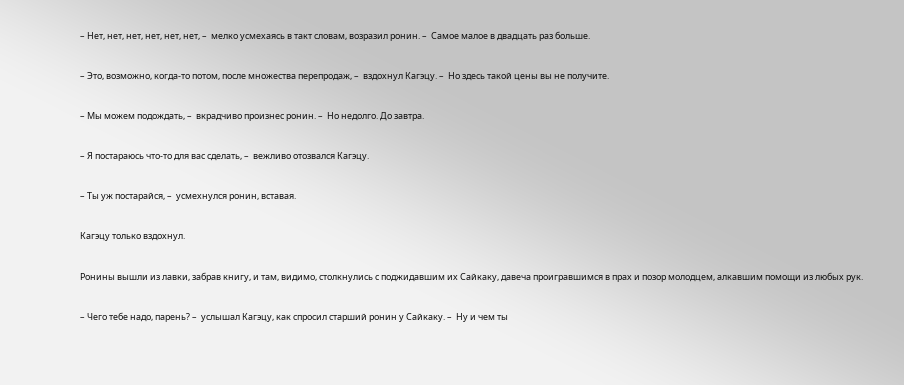– Нет, нет, нет, нет, нет, нет, –  мелко усмехаясь в такт словам, возразил ронин. –  Самое малое в двадцать раз больше.

– Это, возможно, когда-то потом, после множества перепродаж, –  вздохнул Кагэцу. –  Но здесь такой цены вы не получите.

– Мы можем подождать, –  вкрадчиво произнес ронин. –  Но недолго. До завтра.

– Я постараюсь что-то для вас сделать, –  вежливо отозвался Кагэцу.

– Ты уж постарайся, –  усмехнулся ронин, вставая.

Кагэцу только вздохнул.

Ронины вышли из лавки, забрав книгу, и там, видимо, столкнулись с поджидавшим их Сайкаку, давеча проигравшимся в прах и позор молодцем, алкавшим помощи из любых рук.

– Чего тебе надо, парень? –  услышал Кагэцу, как спросил старший ронин у Сайкаку. –  Ну и чем ты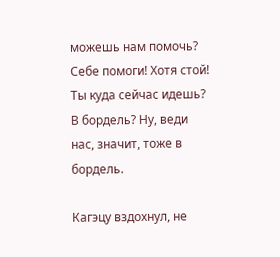можешь нам помочь? Себе помоги! Хотя стой! Ты куда сейчас идешь? В бордель? Ну, веди нас, значит, тоже в бордель.

Кагэцу вздохнул, не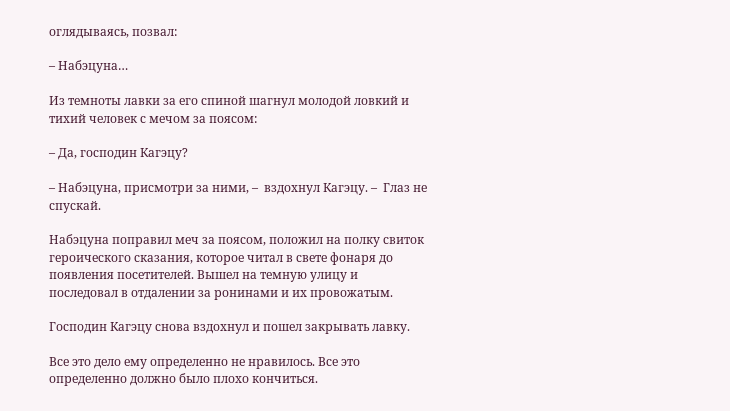оглядываясь, позвал:

– Набэцуна…

Из темноты лавки за его спиной шагнул молодой ловкий и тихий человек с мечом за поясом:

– Да, господин Кагэцу?

– Набэцуна, присмотри за ними, –  вздохнул Кагэцу. –  Глаз не спускай.

Набэцуна поправил меч за поясом, положил на полку свиток героического сказания, которое читал в свете фонаря до появления посетителей. Вышел на темную улицу и последовал в отдалении за ронинами и их провожатым.

Господин Кагэцу снова вздохнул и пошел закрывать лавку.

Все это дело ему определенно не нравилось. Все это определенно должно было плохо кончиться.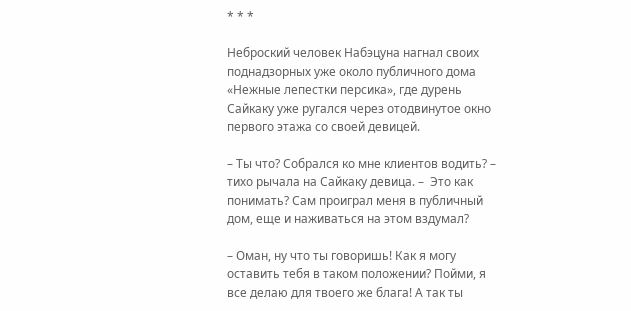* * *

Неброский человек Набэцуна нагнал своих поднадзорных уже около публичного дома «Нежные лепестки персика», где дурень Сайкаку уже ругался через отодвинутое окно первого этажа со своей девицей.

– Ты что? Собрался ко мне клиентов водить? –  тихо рычала на Сайкаку девица. –  Это как понимать? Сам проиграл меня в публичный дом, еще и наживаться на этом вздумал?

– Оман, ну что ты говоришь! Как я могу оставить тебя в таком положении? Пойми, я все делаю для твоего же блага! А так ты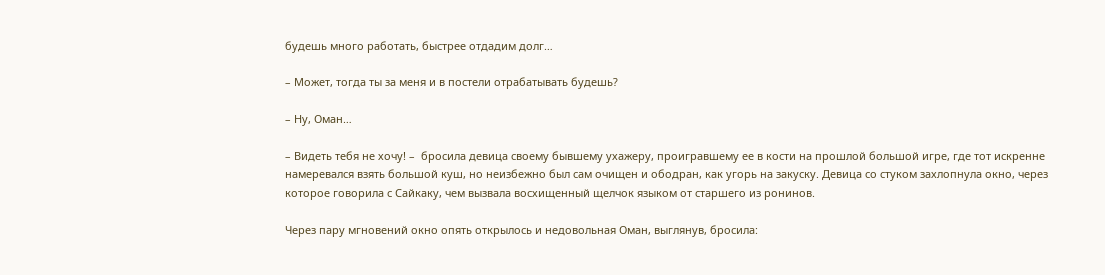будешь много работать, быстрее отдадим долг…

– Может, тогда ты за меня и в постели отрабатывать будешь?

– Ну, Оман…

– Видеть тебя не хочу! –  бросила девица своему бывшему ухажеру, проигравшему ее в кости на прошлой большой игре, где тот искренне намеревался взять большой куш, но неизбежно был сам очищен и ободран, как угорь на закуску. Девица со стуком захлопнула окно, через которое говорила с Сайкаку, чем вызвала восхищенный щелчок языком от старшего из ронинов.

Через пару мгновений окно опять открылось и недовольная Оман, выглянув, бросила: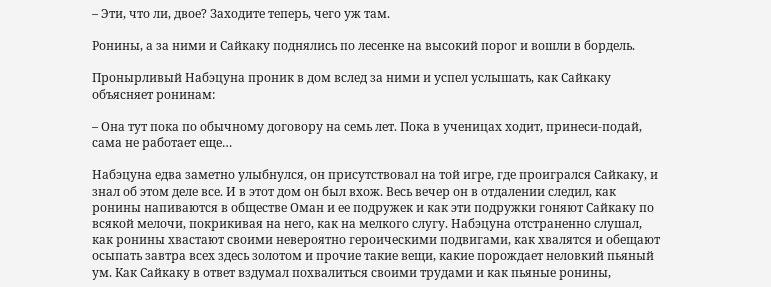– Эти, что ли, двое? Заходите теперь, чего уж там.

Ронины, а за ними и Сайкаку поднялись по лесенке на высокий порог и вошли в бордель.

Пронырливый Набэцуна проник в дом вслед за ними и успел услышать, как Сайкаку объясняет ронинам:

– Она тут пока по обычному договору на семь лет. Пока в ученицах ходит, принеси-подай, сама не работает еще…

Набэцуна едва заметно улыбнулся, он присутствовал на той игре, где проигрался Сайкаку, и знал об этом деле все. И в этот дом он был вхож. Весь вечер он в отдалении следил, как ронины напиваются в обществе Оман и ее подружек и как эти подружки гоняют Сайкаку по всякой мелочи, покрикивая на него, как на мелкого слугу. Набэцуна отстраненно слушал, как ронины хвастают своими невероятно героическими подвигами, как хвалятся и обещают осыпать завтра всех здесь золотом и прочие такие вещи, какие порождает неловкий пьяный ум. Как Сайкаку в ответ вздумал похвалиться своими трудами и как пьяные ронины,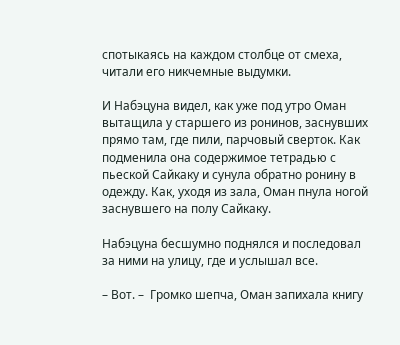спотыкаясь на каждом столбце от смеха, читали его никчемные выдумки.

И Набэцуна видел, как уже под утро Оман вытащила у старшего из ронинов, заснувших прямо там, где пили, парчовый сверток. Как подменила она содержимое тетрадью с пьеской Сайкаку и сунула обратно ронину в одежду. Как, уходя из зала, Оман пнула ногой заснувшего на полу Сайкаку.

Набэцуна бесшумно поднялся и последовал за ними на улицу, где и услышал все.

– Вот. –  Громко шепча, Оман запихала книгу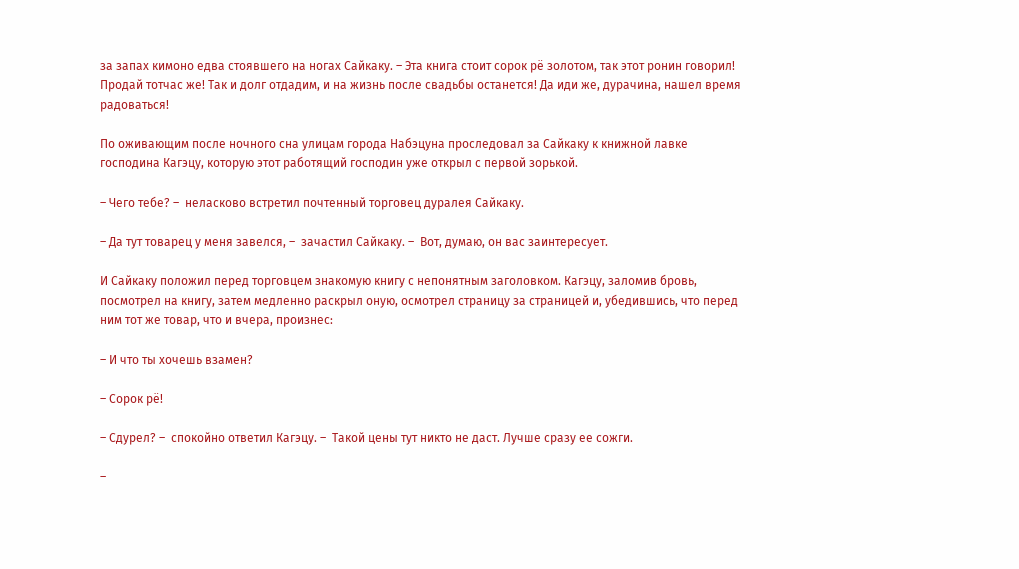за запах кимоно едва стоявшего на ногах Сайкаку. – Эта книга стоит сорок рё золотом, так этот ронин говорил! Продай тотчас же! Так и долг отдадим, и на жизнь после свадьбы останется! Да иди же, дурачина, нашел время радоваться!

По оживающим после ночного сна улицам города Набэцуна проследовал за Сайкаку к книжной лавке господина Кагэцу, которую этот работящий господин уже открыл с первой зорькой.

– Чего тебе? –  неласково встретил почтенный торговец дуралея Сайкаку.

– Да тут товарец у меня завелся, –  зачастил Сайкаку. –  Вот, думаю, он вас заинтересует.

И Сайкаку положил перед торговцем знакомую книгу с непонятным заголовком. Кагэцу, заломив бровь, посмотрел на книгу, затем медленно раскрыл оную, осмотрел страницу за страницей и, убедившись, что перед ним тот же товар, что и вчера, произнес:

– И что ты хочешь взамен?

– Сорок рё!

– Сдурел? –  спокойно ответил Кагэцу. –  Такой цены тут никто не даст. Лучше сразу ее сожги.

–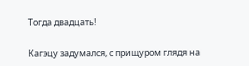Тогда двадцать!

Кагэцу задумался, с прищуром глядя на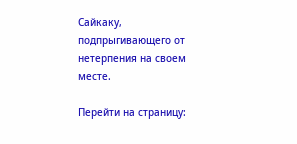Сайкаку, подпрыгивающего от нетерпения на своем месте.

Перейти на страницу: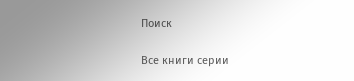Поиск

Все книги серии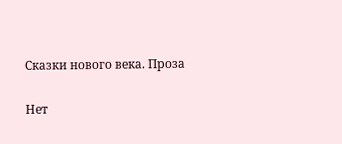Сказки нового века. Проза

Нет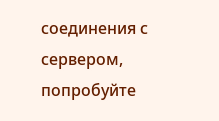соединения с сервером, попробуйте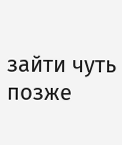зайти чуть позже